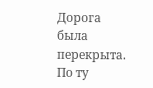Дорога была перекрыта. По ту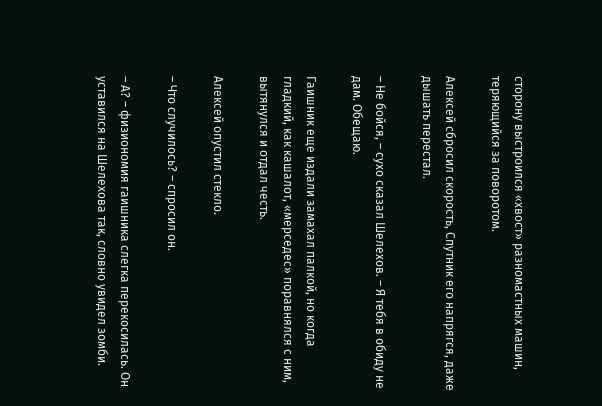сторону выстроился «хвост» разномастных машин, теряющийся за поворотом.

Алексей сбросил скорость, Спутник его напрягся, даже дышать перестал.

– Не бойся, – сухо сказал Шелехов. – Я тебя в обиду не дам. Обещаю.

Гаишник еще издали замахал палкой, но когда гладкий, как кашалот, «мерседес» поравнялся с ним, вытянулся и отдал честь.

Алексей опустил стекло.

– Что случилось? – спросил он.

– А? – физиономия гаишника слегка перекосилась. Он уставился на Шелехова так, словно увидел зомби.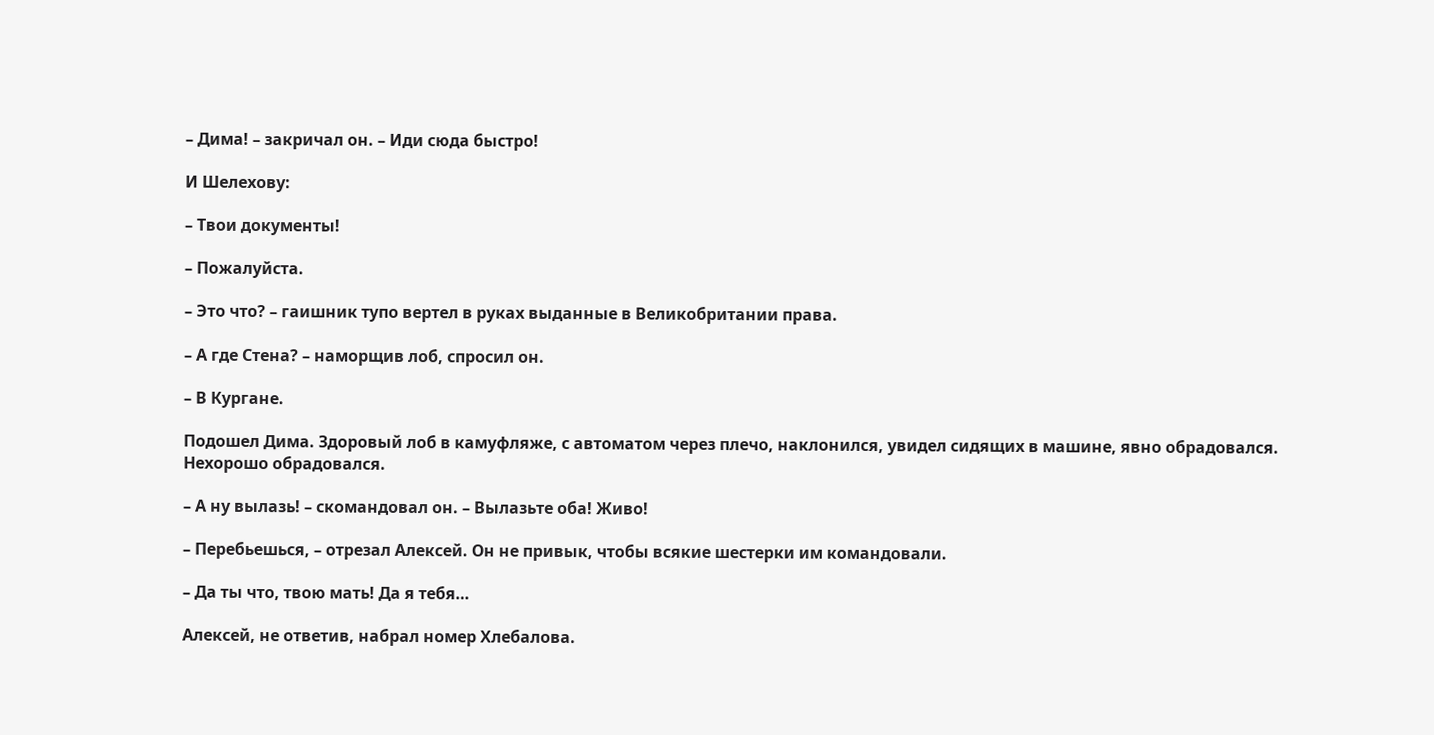– Дима! – закричал он. – Иди сюда быстро!

И Шелехову:

– Твои документы!

– Пожалуйста.

– Это что? – гаишник тупо вертел в руках выданные в Великобритании права.

– А где Стена? – наморщив лоб, спросил он.

– В Кургане.

Подошел Дима. Здоровый лоб в камуфляже, с автоматом через плечо, наклонился, увидел сидящих в машине, явно обрадовался. Нехорошо обрадовался.

– А ну вылазь! – скомандовал он. – Вылазьте оба! Живо!

– Перебьешься, – отрезал Алексей. Он не привык, чтобы всякие шестерки им командовали.

– Да ты что, твою мать! Да я тебя…

Алексей, не ответив, набрал номер Хлебалова.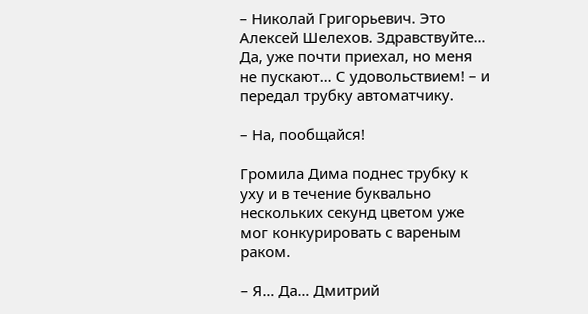– Николай Григорьевич. Это Алексей Шелехов. Здравствуйте… Да, уже почти приехал, но меня не пускают… С удовольствием! – и передал трубку автоматчику.

– На, пообщайся!

Громила Дима поднес трубку к уху и в течение буквально нескольких секунд цветом уже мог конкурировать с вареным раком.

– Я… Да… Дмитрий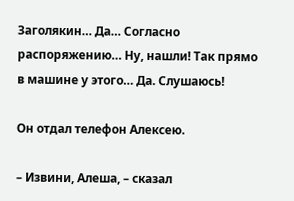Заголякин… Да… Согласно распоряжению… Ну, нашли! Так прямо в машине у этого… Да. Слушаюсь!

Он отдал телефон Алексею.

– Извини, Алеша, – сказал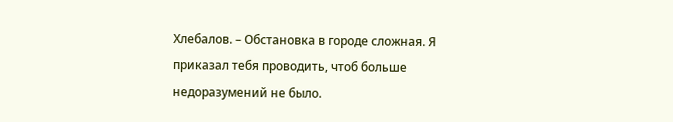Хлебалов. – Обстановка в городе сложная. Я приказал тебя проводить, чтоб больше недоразумений не было.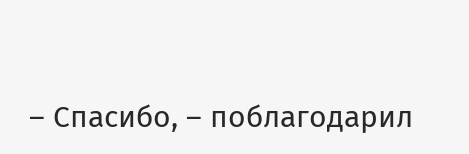– Спасибо, – поблагодарил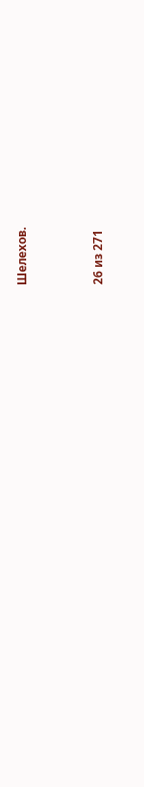Шелехов.



26 из 271